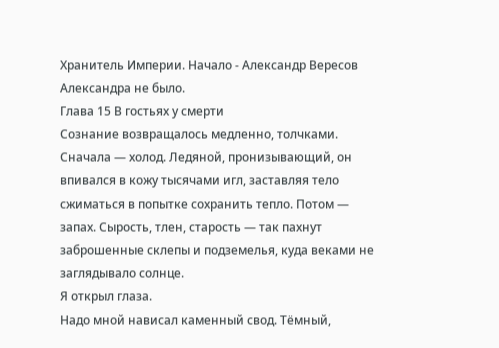Хранитель Империи. Начало - Александр Вересов
Александра не было.
Глава 15 В гостьях у смерти
Сознание возвращалось медленно, толчками.
Сначала — холод. Ледяной, пронизывающий, он впивался в кожу тысячами игл, заставляя тело сжиматься в попытке сохранить тепло. Потом — запах. Сырость, тлен, старость — так пахнут заброшенные склепы и подземелья, куда веками не заглядывало солнце.
Я открыл глаза.
Надо мной нависал каменный свод. Тёмный,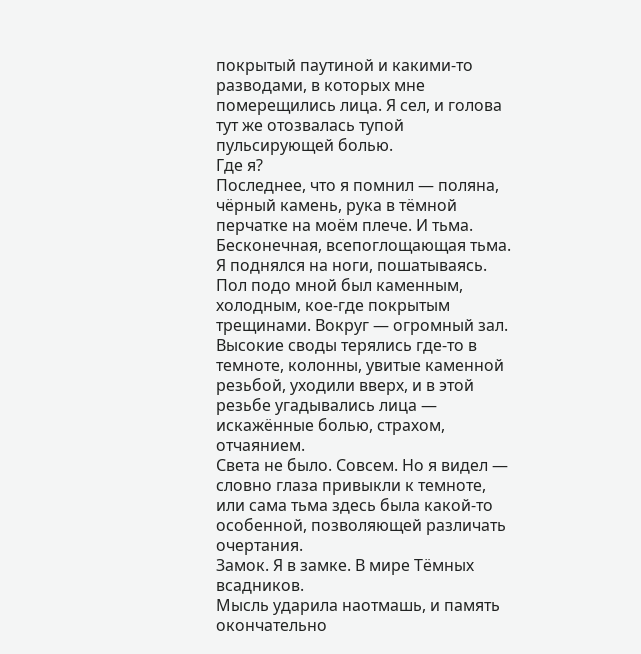покрытый паутиной и какими-то разводами, в которых мне померещились лица. Я сел, и голова тут же отозвалась тупой пульсирующей болью.
Где я?
Последнее, что я помнил — поляна, чёрный камень, рука в тёмной перчатке на моём плече. И тьма. Бесконечная, всепоглощающая тьма.
Я поднялся на ноги, пошатываясь. Пол подо мной был каменным, холодным, кое-где покрытым трещинами. Вокруг — огромный зал. Высокие своды терялись где-то в темноте, колонны, увитые каменной резьбой, уходили вверх, и в этой резьбе угадывались лица — искажённые болью, страхом, отчаянием.
Света не было. Совсем. Но я видел — словно глаза привыкли к темноте, или сама тьма здесь была какой-то особенной, позволяющей различать очертания.
Замок. Я в замке. В мире Тёмных всадников.
Мысль ударила наотмашь, и память окончательно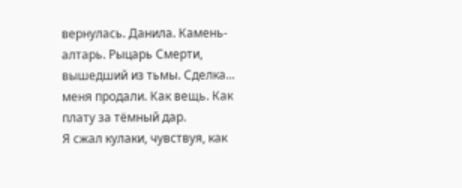вернулась. Данила. Камень-алтарь. Рыцарь Смерти, вышедший из тьмы. Сделка... меня продали. Как вещь. Как плату за тёмный дар.
Я сжал кулаки, чувствуя, как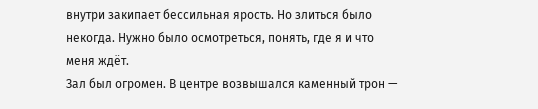внутри закипает бессильная ярость. Но злиться было некогда. Нужно было осмотреться, понять, где я и что меня ждёт.
Зал был огромен. В центре возвышался каменный трон —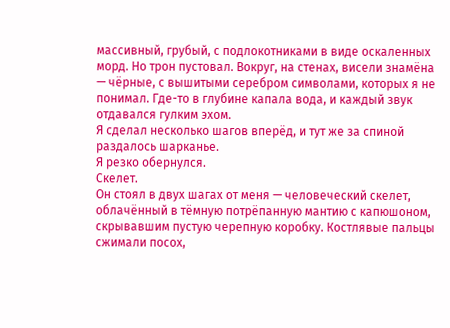массивный, грубый, с подлокотниками в виде оскаленных морд. Но трон пустовал. Вокруг, на стенах, висели знамёна — чёрные, с вышитыми серебром символами, которых я не понимал. Где-то в глубине капала вода, и каждый звук отдавался гулким эхом.
Я сделал несколько шагов вперёд, и тут же за спиной раздалось шарканье.
Я резко обернулся.
Скелет.
Он стоял в двух шагах от меня — человеческий скелет, облачённый в тёмную потрёпанную мантию с капюшоном, скрывавшим пустую черепную коробку. Костлявые пальцы сжимали посох,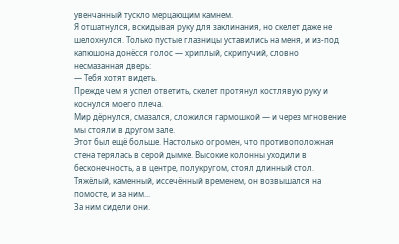увенчанный тускло мерцающим камнем.
Я отшатнулся, вскидывая руку для заклинания, но скелет даже не шелохнулся. Только пустые глазницы уставились на меня, и из-под капюшона донёсся голос — хриплый, скрипучий, словно несмазанная дверь:
— Тебя хотят видеть.
Прежде чем я успел ответить, скелет протянул костлявую руку и коснулся моего плеча.
Мир дёрнулся, смазался, сложился гармошкой — и через мгновение мы стояли в другом зале.
Этот был ещё больше. Настолько огромен, что противоположная стена терялась в серой дымке. Высокие колонны уходили в бесконечность, а в центре, полукругом, стоял длинный стол. Тяжёлый, каменный, иссечённый временем, он возвышался на помосте, и за ним...
За ним сидели они.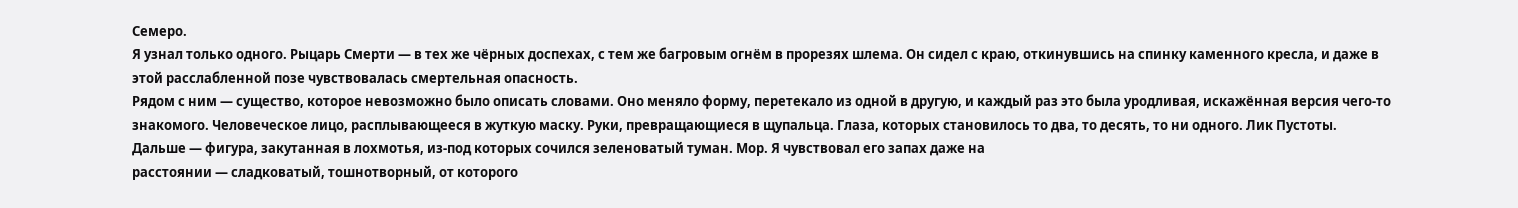Семеро.
Я узнал только одного. Рыцарь Смерти — в тех же чёрных доспехах, с тем же багровым огнём в прорезях шлема. Он сидел с краю, откинувшись на спинку каменного кресла, и даже в этой расслабленной позе чувствовалась смертельная опасность.
Рядом с ним — существо, которое невозможно было описать словами. Оно меняло форму, перетекало из одной в другую, и каждый раз это была уродливая, искажённая версия чего-то знакомого. Человеческое лицо, расплывающееся в жуткую маску. Руки, превращающиеся в щупальца. Глаза, которых становилось то два, то десять, то ни одного. Лик Пустоты.
Дальше — фигура, закутанная в лохмотья, из-под которых сочился зеленоватый туман. Мор. Я чувствовал его запах даже на
расстоянии — сладковатый, тошнотворный, от которого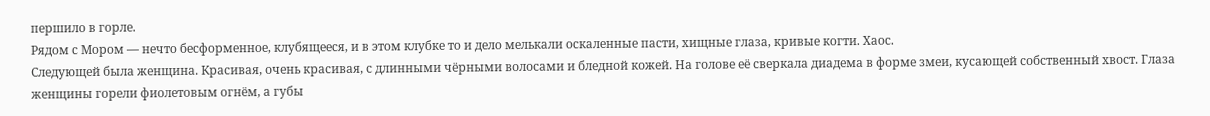першило в горле.
Рядом с Мором — нечто бесформенное, клубящееся, и в этом клубке то и дело мелькали оскаленные пасти, хищные глаза, кривые когти. Хаос.
Следующей была женщина. Красивая, очень красивая, с длинными чёрными волосами и бледной кожей. На голове её сверкала диадема в форме змеи, кусающей собственный хвост. Глаза женщины горели фиолетовым огнём, а губы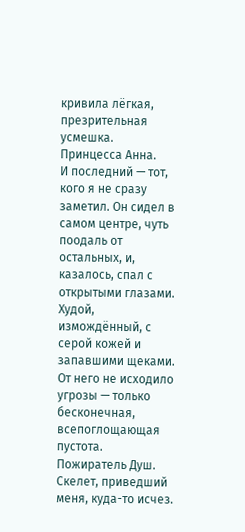кривила лёгкая, презрительная усмешка. Принцесса Анна.
И последний — тот, кого я не сразу заметил. Он сидел в самом центре, чуть поодаль от остальных, и, казалось, спал с открытыми глазами. Худой, измождённый, с серой кожей и запавшими щеками. От него не исходило угрозы — только бесконечная, всепоглощающая пустота. Пожиратель Душ.
Скелет, приведший меня, куда-то исчез.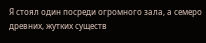Я стоял один посреди огромного зала, а семеро древних, жутких существ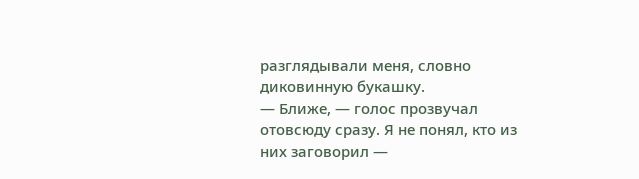разглядывали меня, словно диковинную букашку.
— Ближе, — голос прозвучал отовсюду сразу. Я не понял, кто из них заговорил —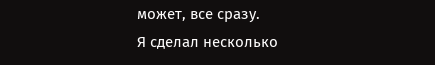может, все сразу.
Я сделал несколько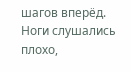шагов вперёд. Ноги слушались плохо,